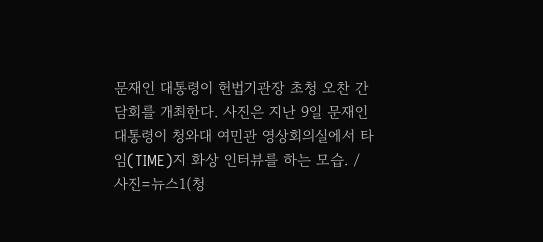문재인 대통령이 헌법기관장 초청 오찬 간담회를 개최한다. 사진은 지난 9일 문재인 대통령이 청와대 여민관 영상회의실에서 타임(TIME)지 화상 인터뷰를 하는 모습. /사진=뉴스1(청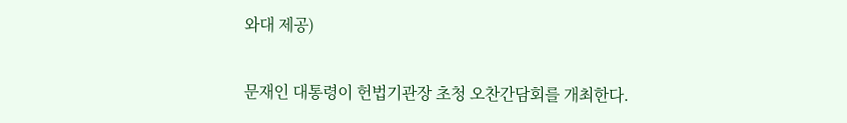와대 제공)

문재인 대통령이 헌법기관장 초청 오찬간담회를 개최한다.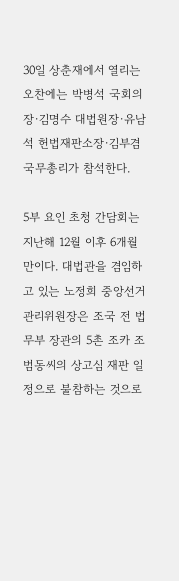30일 상춘재에서 열리는 오찬에는 박병석 국회의장·김명수 대법원장·유남석 헌법재판소장·김부겸 국무총리가 참석한다.

5부 요인 초청 간담회는 지난해 12월 이후 6개월만이다. 대법관을 겸임하고 있는 노정희 중앙선거관리위원장은 조국 전 법무부 장관의 5촌 조카 조범동씨의 상고심 재판 일정으로 불참하는 것으로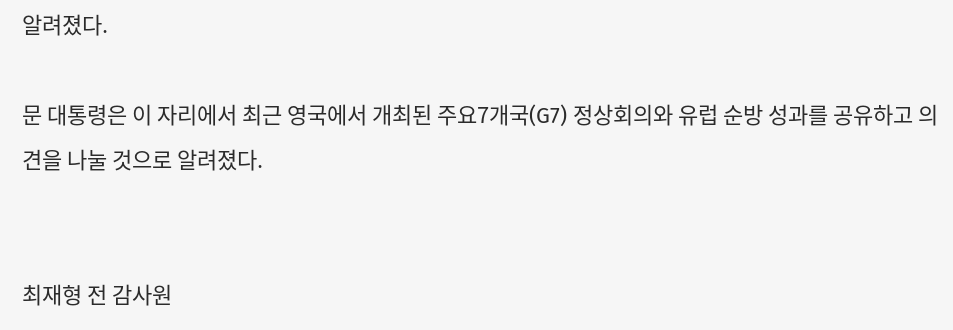알려졌다.

문 대통령은 이 자리에서 최근 영국에서 개최된 주요7개국(G7) 정상회의와 유럽 순방 성과를 공유하고 의견을 나눌 것으로 알려졌다.


최재형 전 감사원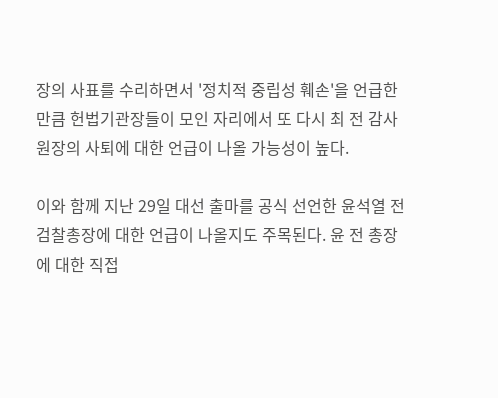장의 사표를 수리하면서 '정치적 중립성 훼손'을 언급한 만큼 헌법기관장들이 모인 자리에서 또 다시 최 전 감사원장의 사퇴에 대한 언급이 나올 가능성이 높다.

이와 함께 지난 29일 대선 출마를 공식 선언한 윤석열 전 검찰총장에 대한 언급이 나올지도 주목된다. 윤 전 총장에 대한 직접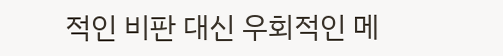적인 비판 대신 우회적인 메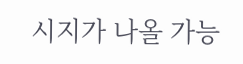시지가 나올 가능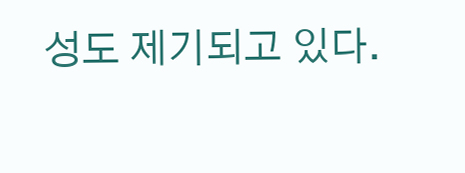성도 제기되고 있다.